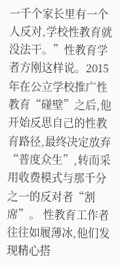一千个家长里有一个人反对,学校性教育就没法干。”性教育学者方刚这样说。2015年在公立学校推广性教育“碰壁”之后,他开始反思自己的性教育路径,最终决定放弃“普度众生”,转而采用收费模式与那千分之一的反对者“割席”。 性教育工作者往往如履薄冰,他们发现精心搭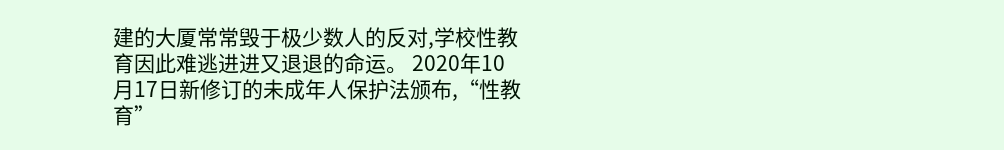建的大厦常常毁于极少数人的反对,学校性教育因此难逃进进又退退的命运。 2020年10月17日新修订的未成年人保护法颁布,“性教育”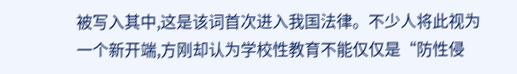被写入其中,这是该词首次进入我国法律。不少人将此视为一个新开端,方刚却认为学校性教育不能仅仅是“防性侵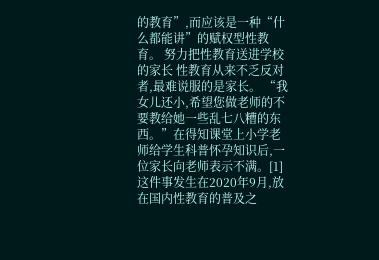的教育”,而应该是一种“什么都能讲”的赋权型性教育。 努力把性教育送进学校的家长 性教育从来不乏反对者,最难说服的是家长。 “我女儿还小,希望您做老师的不要教给她一些乱七八糟的东西。”在得知课堂上小学老师给学生科普怀孕知识后,一位家长向老师表示不满。[1] 这件事发生在2020年9月,放在国内性教育的普及之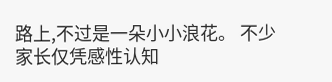路上,不过是一朵小小浪花。 不少家长仅凭感性认知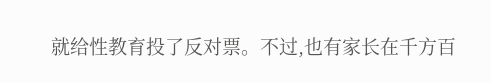就给性教育投了反对票。不过,也有家长在千方百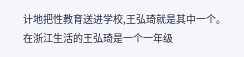计地把性教育送进学校,王弘琦就是其中一个。 在浙江生活的王弘琦是一个一年级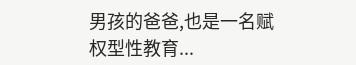男孩的爸爸,也是一名赋权型性教育...